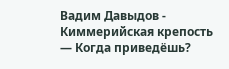Вадим Давыдов - Киммерийская крепость
— Когда приведёшь?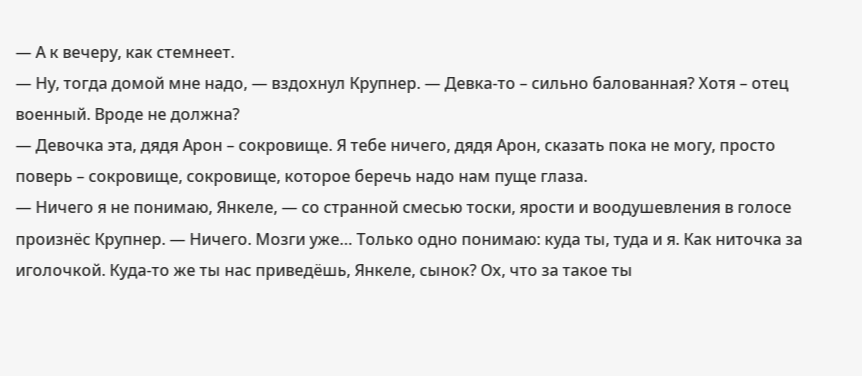— А к вечеру, как стемнеет.
— Ну, тогда домой мне надо, — вздохнул Крупнер. — Девка-то – сильно балованная? Хотя – отец военный. Вроде не должна?
— Девочка эта, дядя Арон – сокровище. Я тебе ничего, дядя Арон, сказать пока не могу, просто поверь – сокровище, сокровище, которое беречь надо нам пуще глаза.
— Ничего я не понимаю, Янкеле, — со странной смесью тоски, ярости и воодушевления в голосе произнёс Крупнер. — Ничего. Мозги уже… Только одно понимаю: куда ты, туда и я. Как ниточка за иголочкой. Куда-то же ты нас приведёшь, Янкеле, сынок? Ох, что за такое ты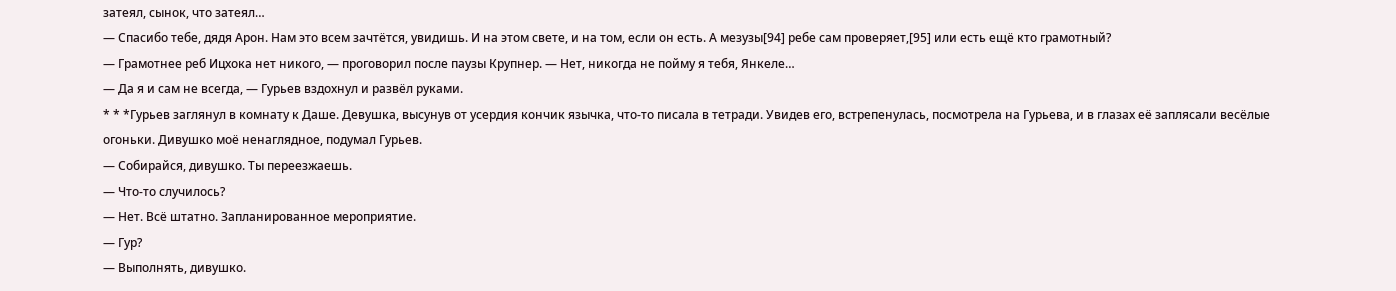затеял, сынок, что затеял…
— Спасибо тебе, дядя Арон. Нам это всем зачтётся, увидишь. И на этом свете, и на том, если он есть. А мезузы[94] ребе сам проверяет,[95] или есть ещё кто грамотный?
— Грамотнее реб Ицхока нет никого, — проговорил после паузы Крупнер. — Нет, никогда не пойму я тебя, Янкеле…
— Да я и сам не всегда, — Гурьев вздохнул и развёл руками.
* * *Гурьев заглянул в комнату к Даше. Девушка, высунув от усердия кончик язычка, что-то писала в тетради. Увидев его, встрепенулась, посмотрела на Гурьева, и в глазах её заплясали весёлые огоньки. Дивушко моё ненаглядное, подумал Гурьев.
— Собирайся, дивушко. Ты переезжаешь.
— Что-то случилось?
— Нет. Всё штатно. Запланированное мероприятие.
— Гур?
— Выполнять, дивушко.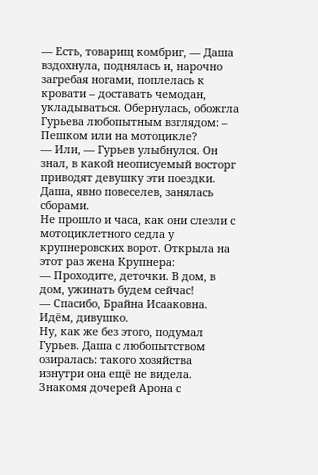— Есть, товарищ комбриг, — Даша вздохнула, поднялась и, нарочно загребая ногами, поплелась к кровати – доставать чемодан, укладываться. Обернулась, обожгла Гурьева любопытным взглядом: – Пешком или на мотоцикле?
— Или, — Гурьев улыбнулся. Он знал, в какой неописуемый восторг приводят девушку эти поездки.
Даша, явно повеселев, занялась сборами.
Не прошло и часа, как они слезли с мотоциклетного седла у крупнеровских ворот. Открыла на этот раз жена Крупнера:
— Проходите, деточки. В дом, в дом, ужинать будем сейчас!
— Спасибо, Брайна Исааковна. Идём, дивушко.
Ну, как же без этого, подумал Гурьев. Даша с любопытством озиралась: такого хозяйства изнутри она ещё не видела. Знакомя дочерей Арона с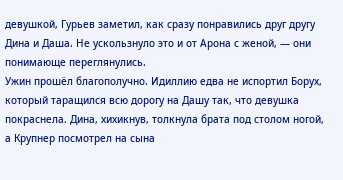девушкой, Гурьев заметил, как сразу понравились друг другу Дина и Даша. Не ускользнуло это и от Арона с женой, — они понимающе переглянулись.
Ужин прошёл благополучно. Идиллию едва не испортил Борух, который таращился всю дорогу на Дашу так, что девушка покраснела. Дина, хихикнув, толкнула брата под столом ногой, а Крупнер посмотрел на сына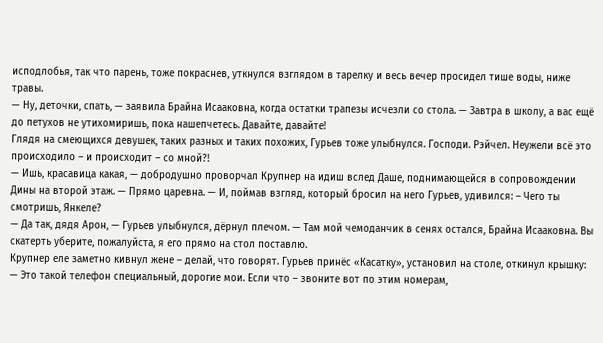исподлобья, так что парень, тоже покраснев, уткнулся взглядом в тарелку и весь вечер просидел тише воды, ниже травы.
— Ну, деточки, спать, — заявила Брайна Исааковна, когда остатки трапезы исчезли со стола. — Завтра в школу, а вас ещё до петухов не утихомиришь, пока нашепчетесь. Давайте, давайте!
Глядя на смеющихся девушек, таких разных и таких похожих, Гурьев тоже улыбнулся. Господи. Рэйчел. Неужели всё это происходило – и происходит – со мной?!
— Ишь, красавица какая, — добродушно проворчал Крупнер на идиш вслед Даше, поднимающейся в сопровождении Дины на второй этаж. — Прямо царевна. — И, поймав взгляд, который бросил на него Гурьев, удивился: – Чего ты смотришь, Янкеле?
— Да так, дядя Арон, — Гурьев улыбнулся, дёрнул плечом. — Там мой чемоданчик в сенях остался, Брайна Исааковна. Вы скатерть уберите, пожалуйста, я его прямо на стол поставлю.
Крупнер еле заметно кивнул жене – делай, что говорят. Гурьев принёс «Касатку», установил на столе, откинул крышку:
— Это такой телефон специальный, дорогие мои. Если что – звоните вот по этим номерам,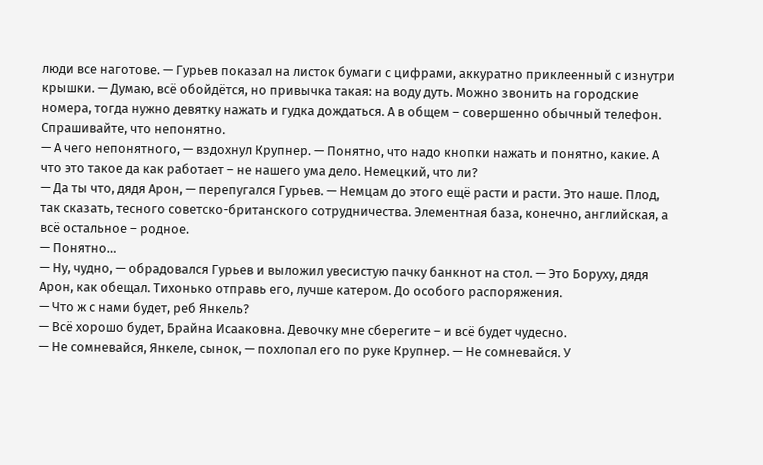люди все наготове. — Гурьев показал на листок бумаги с цифрами, аккуратно приклеенный с изнутри крышки. — Думаю, всё обойдётся, но привычка такая: на воду дуть. Можно звонить на городские номера, тогда нужно девятку нажать и гудка дождаться. А в общем – совершенно обычный телефон. Спрашивайте, что непонятно.
— А чего непонятного, — вздохнул Крупнер. — Понятно, что надо кнопки нажать и понятно, какие. А что это такое да как работает – не нашего ума дело. Немецкий, что ли?
— Да ты что, дядя Арон, — перепугался Гурьев. — Немцам до этого ещё расти и расти. Это наше. Плод, так сказать, тесного советско-британского сотрудничества. Элементная база, конечно, английская, а всё остальное – родное.
— Понятно…
— Ну, чудно, — обрадовался Гурьев и выложил увесистую пачку банкнот на стол. — Это Боруху, дядя Арон, как обещал. Тихонько отправь его, лучше катером. До особого распоряжения.
— Что ж с нами будет, реб Янкель?
— Всё хорошо будет, Брайна Исааковна. Девочку мне сберегите – и всё будет чудесно.
— Не сомневайся, Янкеле, сынок, — похлопал его по руке Крупнер. — Не сомневайся. У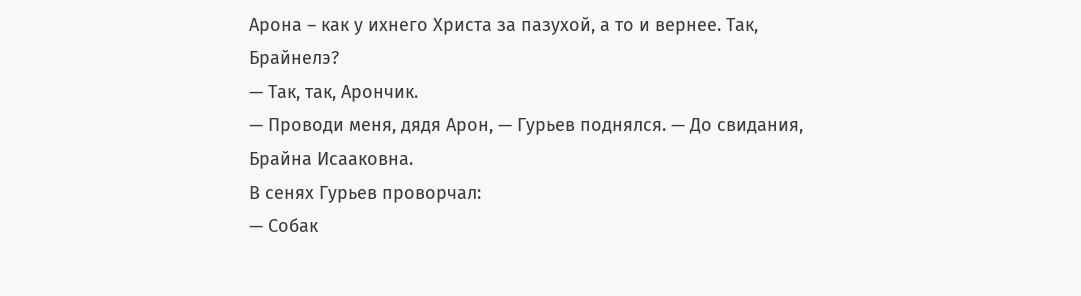Арона – как у ихнего Христа за пазухой, а то и вернее. Так, Брайнелэ?
— Так, так, Арончик.
— Проводи меня, дядя Арон, — Гурьев поднялся. — До свидания, Брайна Исааковна.
В сенях Гурьев проворчал:
— Собак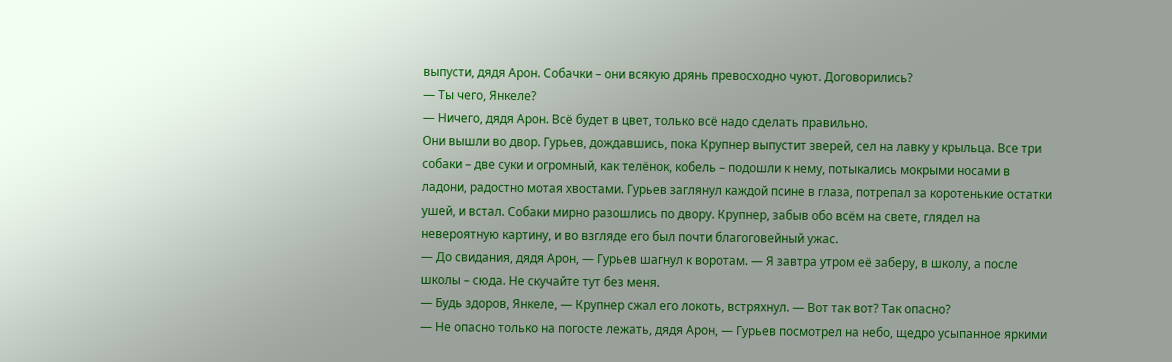выпусти, дядя Арон. Собачки – они всякую дрянь превосходно чуют. Договорились?
— Ты чего, Янкеле?
— Ничего, дядя Арон. Всё будет в цвет, только всё надо сделать правильно.
Они вышли во двор. Гурьев, дождавшись, пока Крупнер выпустит зверей, сел на лавку у крыльца. Все три собаки – две суки и огромный, как телёнок, кобель – подошли к нему, потыкались мокрыми носами в ладони, радостно мотая хвостами. Гурьев заглянул каждой псине в глаза, потрепал за коротенькие остатки ушей, и встал. Собаки мирно разошлись по двору. Крупнер, забыв обо всём на свете, глядел на невероятную картину, и во взгляде его был почти благоговейный ужас.
— До свидания, дядя Арон, — Гурьев шагнул к воротам. — Я завтра утром её заберу, в школу, а после школы – сюда. Не скучайте тут без меня.
— Будь здоров, Янкеле, — Крупнер сжал его локоть, встряхнул. — Вот так вот? Так опасно?
— Не опасно только на погосте лежать, дядя Арон, — Гурьев посмотрел на небо, щедро усыпанное яркими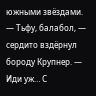южными звёздами.
— Тьфу, балабол, — сердито вздёрнул бороду Крупнер. — Иди уж… С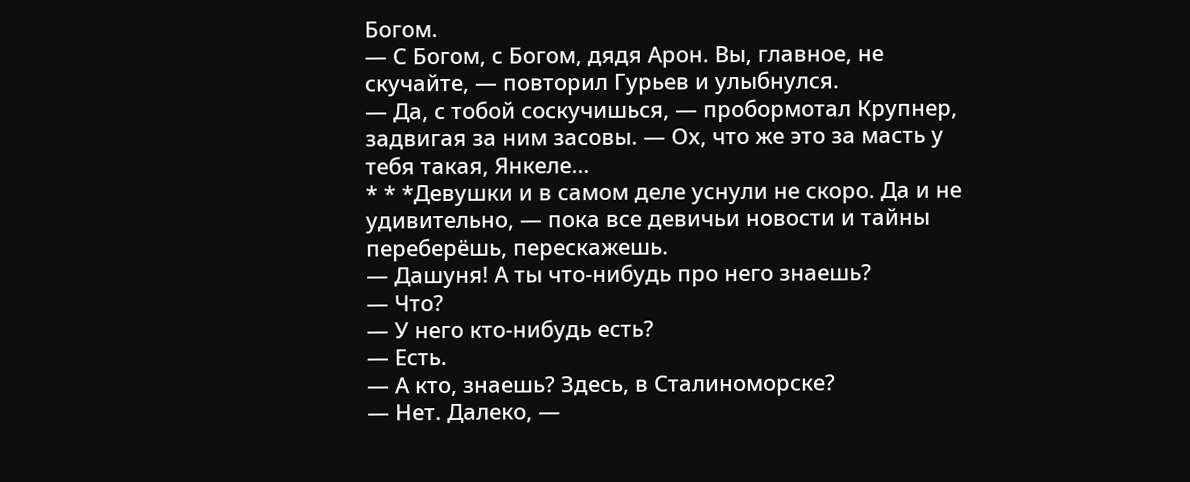Богом.
— С Богом, с Богом, дядя Арон. Вы, главное, не скучайте, — повторил Гурьев и улыбнулся.
— Да, с тобой соскучишься, — пробормотал Крупнер, задвигая за ним засовы. — Ох, что же это за масть у тебя такая, Янкеле…
* * *Девушки и в самом деле уснули не скоро. Да и не удивительно, — пока все девичьи новости и тайны переберёшь, перескажешь.
— Дашуня! А ты что-нибудь про него знаешь?
— Что?
— У него кто-нибудь есть?
— Есть.
— А кто, знаешь? Здесь, в Сталиноморске?
— Нет. Далеко, —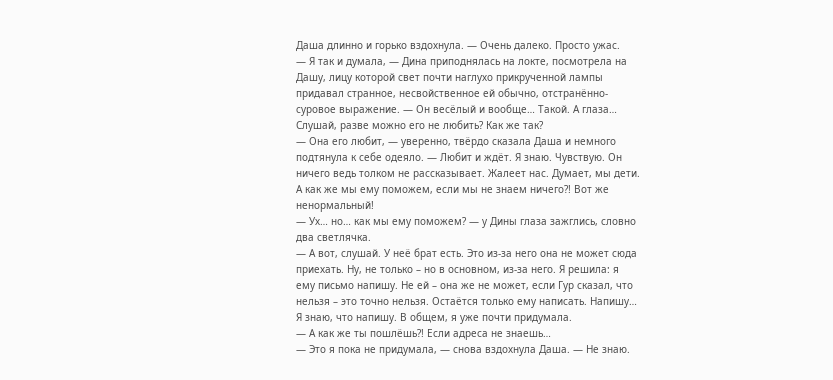Даша длинно и горько вздохнула. — Очень далеко. Просто ужас.
— Я так и думала, — Дина приподнялась на локте, посмотрела на Дашу, лицу которой свет почти наглухо прикрученной лампы придавал странное, несвойственное ей обычно, отстранённо-суровое выражение. — Он весёлый и вообще… Такой. А глаза… Слушай, разве можно его не любить? Как же так?
— Она его любит, — уверенно, твёрдо сказала Даша и немного подтянула к себе одеяло. — Любит и ждёт. Я знаю. Чувствую. Он ничего ведь толком не рассказывает. Жалеет нас. Думает, мы дети. А как же мы ему поможем, если мы не знаем ничего?! Вот же ненормальный!
— Ух… но… как мы ему поможем? — у Дины глаза зажглись, словно два светлячка.
— А вот, слушай. У неё брат есть. Это из-за него она не может сюда приехать. Ну, не только – но в основном, из-за него. Я решила: я ему письмо напишу. Не ей – она же не может, если Гур сказал, что нельзя – это точно нельзя. Остаётся только ему написать. Напишу… Я знаю, что напишу. В общем, я уже почти придумала.
— А как же ты пошлёшь?! Если адреса не знаешь…
— Это я пока не придумала, — снова вздохнула Даша. — Не знаю.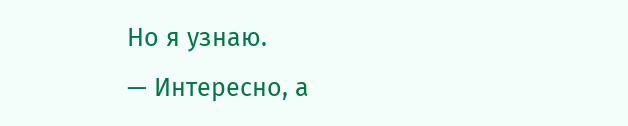Но я узнаю.
— Интересно, а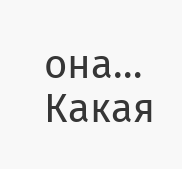она… Какая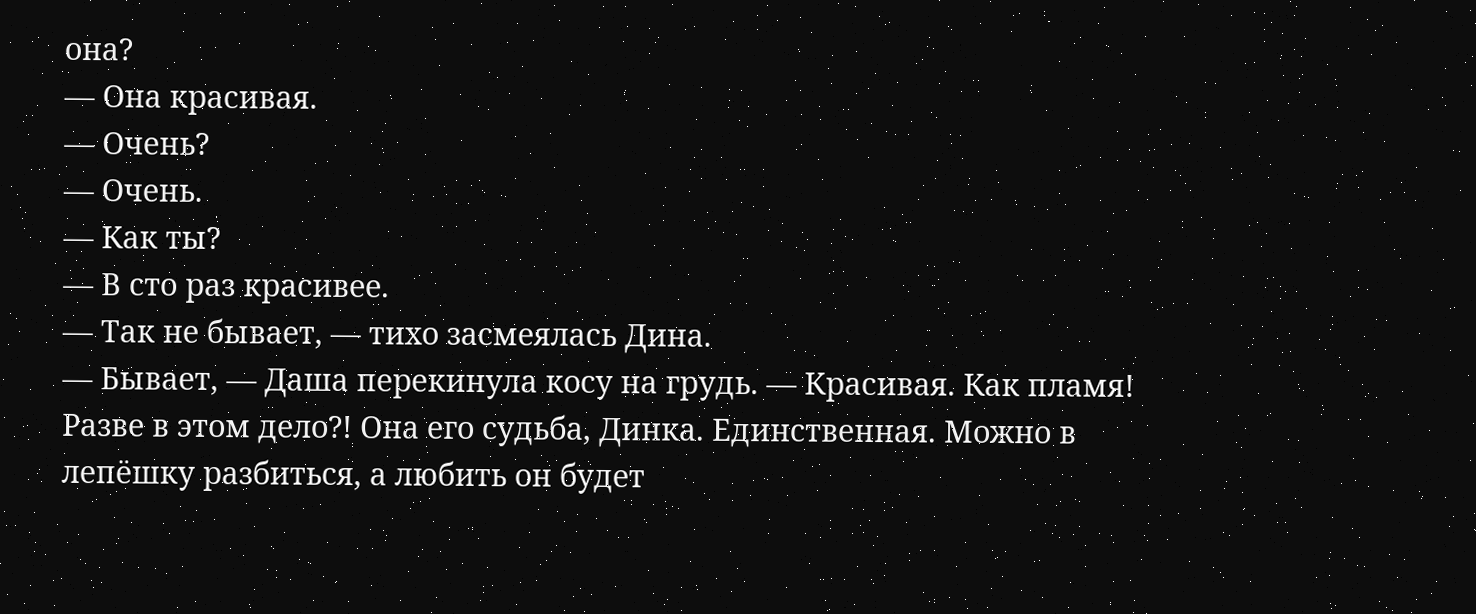она?
— Она красивая.
— Очень?
— Очень.
— Как ты?
— В сто раз красивее.
— Так не бывает, — тихо засмеялась Дина.
— Бывает, — Даша перекинула косу на грудь. — Красивая. Как пламя! Разве в этом дело?! Она его судьба, Динка. Единственная. Можно в лепёшку разбиться, а любить он будет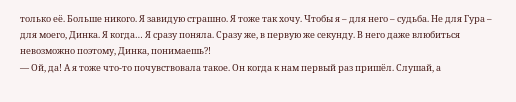только её. Больше никого. Я завидую страшно. Я тоже так хочу. Чтобы я – для него – судьба. Не для Гура – для моего, Динка. Я когда… Я сразу поняла. Сразу же, в первую же секунду. В него даже влюбиться невозможно поэтому, Динка, понимаешь?!
— Ой, да! А я тоже что-то почувствовала такое. Он когда к нам первый раз пришёл. Слушай, а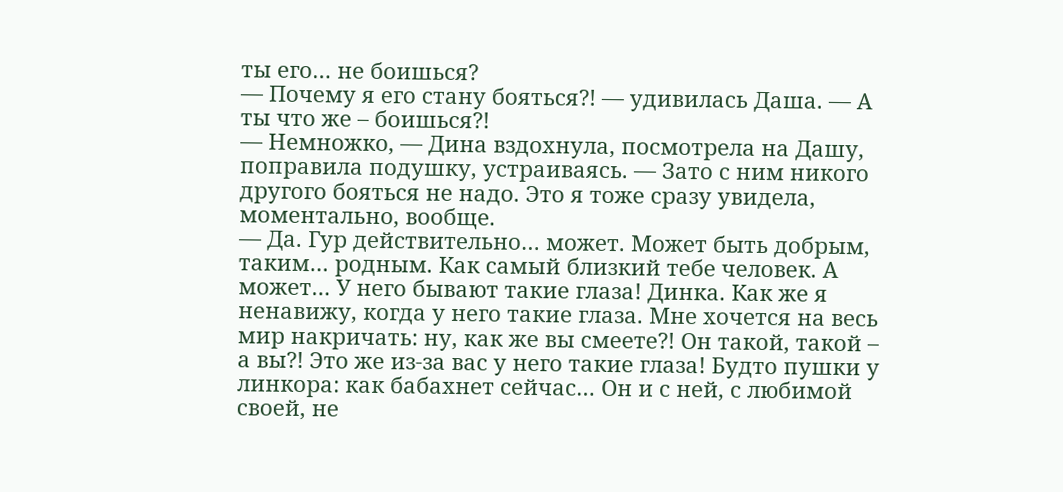ты его… не боишься?
— Почему я его стану бояться?! — удивилась Даша. — А ты что же – боишься?!
— Немножко, — Дина вздохнула, посмотрела на Дашу, поправила подушку, устраиваясь. — Зато с ним никого другого бояться не надо. Это я тоже сразу увидела, моментально, вообще.
— Да. Гур действительно… может. Может быть добрым, таким… родным. Как самый близкий тебе человек. А может… У него бывают такие глаза! Динка. Как же я ненавижу, когда у него такие глаза. Мне хочется на весь мир накричать: ну, как же вы смеете?! Он такой, такой – а вы?! Это же из-за вас у него такие глаза! Будто пушки у линкора: как бабахнет сейчас… Он и с ней, с любимой своей, не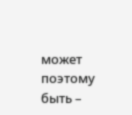может поэтому быть –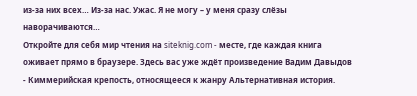из-за них всех… Из-за нас. Ужас. Я не могу – у меня сразу слёзы наворачиваются…
Откройте для себя мир чтения на siteknig.com - месте, где каждая книга оживает прямо в браузере. Здесь вас уже ждёт произведение Вадим Давыдов - Киммерийская крепость, относящееся к жанру Альтернативная история.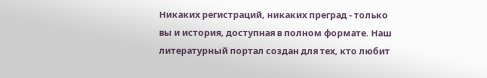Никаких регистраций, никаких преград - только вы и история, доступная в полном формате. Наш литературный портал создан для тех, кто любит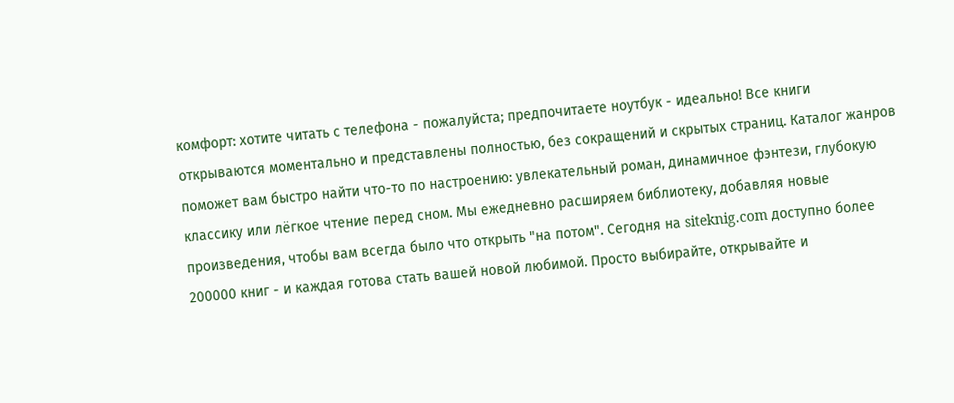комфорт: хотите читать с телефона - пожалуйста; предпочитаете ноутбук - идеально! Все книги открываются моментально и представлены полностью, без сокращений и скрытых страниц. Каталог жанров поможет вам быстро найти что-то по настроению: увлекательный роман, динамичное фэнтези, глубокую классику или лёгкое чтение перед сном. Мы ежедневно расширяем библиотеку, добавляя новые произведения, чтобы вам всегда было что открыть "на потом". Сегодня на siteknig.com доступно более 200000 книг - и каждая готова стать вашей новой любимой. Просто выбирайте, открывайте и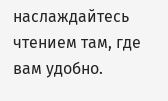наслаждайтесь чтением там, где вам удобно.